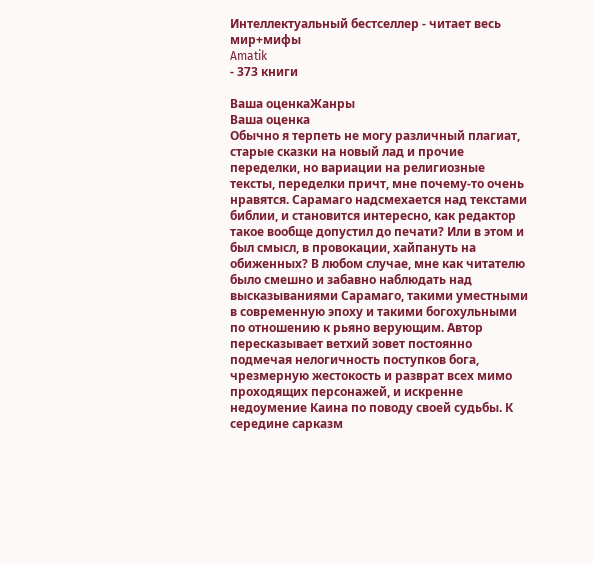Интеллектуальный бестселлер - читает весь мир+мифы
Amatik
- 373 книги

Ваша оценкаЖанры
Ваша оценка
Обычно я терпеть не могу различный плагиат, старые сказки на новый лад и прочие переделки, но вариации на религиозные тексты, переделки причт, мне почему-то очень нравятся. Сарамаго надсмехается над текстами библии, и становится интересно, как редактор такое вообще допустил до печати? Или в этом и был смысл, в провокации, хайпануть на обиженных? В любом случае, мне как читателю было смешно и забавно наблюдать над высказываниями Сарамаго, такими уместными в современную эпоху и такими богохульными по отношению к рьяно верующим. Автор пересказывает ветхий зовет постоянно подмечая нелогичность поступков бога, чрезмерную жестокость и разврат всех мимо проходящих персонажей, и искренне недоумение Каина по поводу своей судьбы. К середине сарказм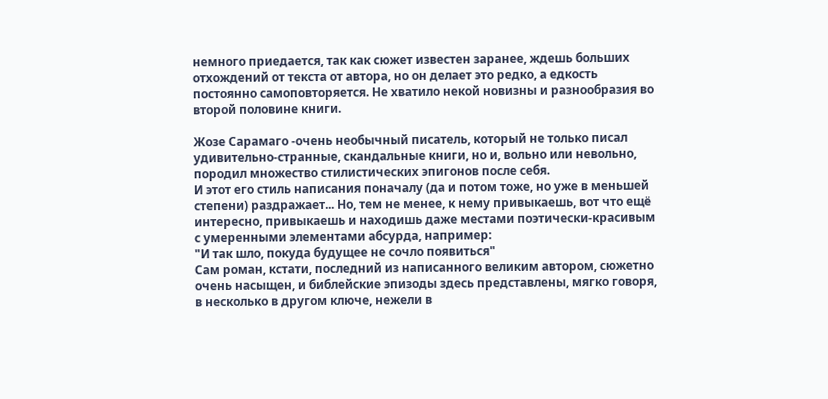немного приедается, так как сюжет известен заранее, ждешь больших отхождений от текста от автора, но он делает это редко, а едкость постоянно самоповторяется. Не хватило некой новизны и разнообразия во второй половине книги.

Жозе Сарамаго -очень необычный писатель, который не только писал удивительно-странные, скандальные книги, но и, вольно или невольно, породил множество стилистических эпигонов после себя.
И этот его стиль написания поначалу (да и потом тоже, но уже в меньшей степени) раздражает... Но, тем не менее, к нему привыкаешь, вот что ещё интересно, привыкаешь и находишь даже местами поэтически-красивым с умеренными элементами абсурда, например:
"И так шло, покуда будущее не сочло появиться"
Сам роман, кстати, последний из написанного великим автором, сюжетно очень насыщен, и библейские эпизоды здесь представлены, мягко говоря, в несколько в другом ключе, нежели в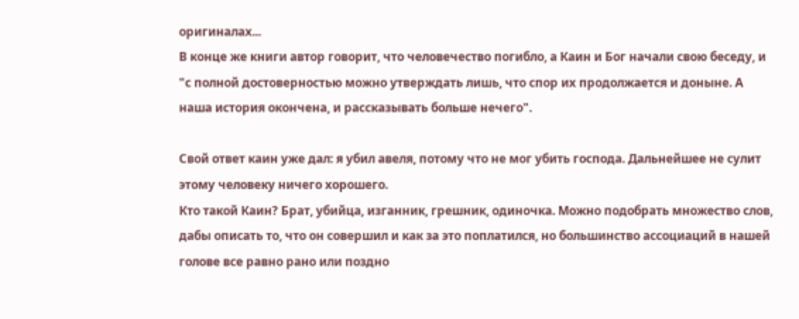оригиналах...
В конце же книги автор говорит, что человечество погибло, а Каин и Бог начали свою беседу, и "с полной достоверностью можно утверждать лишь, что спор их продолжается и доныне. А наша история окончена, и рассказывать больше нечего".

Свой ответ каин уже дал: я убил авеля, потому что не мог убить господа. Дальнейшее не сулит этому человеку ничего хорошего.
Кто такой Каин? Брат, убийца, изганник, грешник, одиночка. Можно подобрать множество слов, дабы описать то, что он совершил и как за это поплатился, но большинство ассоциаций в нашей голове все равно рано или поздно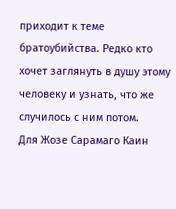приходит к теме братоубийства. Редко кто хочет заглянуть в душу этому человеку и узнать, что же случилось с ним потом.
Для Жозе Сарамаго Каин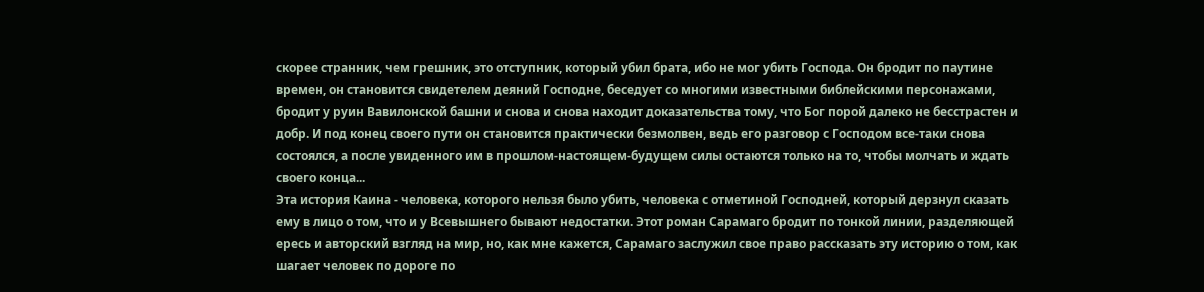скорее странник, чем грешник, это отступник, который убил брата, ибо не мог убить Господа. Он бродит по паутине времен, он становится свидетелем деяний Господне, беседует со многими известными библейскими персонажами, бродит у руин Вавилонской башни и снова и снова находит доказательства тому, что Бог порой далеко не бесстрастен и добр. И под конец своего пути он становится практически безмолвен, ведь его разговор с Господом все-таки снова состоялся, а после увиденного им в прошлом-настоящем-будущем силы остаются только на то, чтобы молчать и ждать своего конца...
Эта история Каина - человека, которого нельзя было убить, человека с отметиной Господней, который дерзнул сказать ему в лицо о том, что и у Всевышнего бывают недостатки. Этот роман Сарамаго бродит по тонкой линии, разделяющей ересь и авторский взгляд на мир, но, как мне кажется, Сарамаго заслужил свое право рассказать эту историю о том, как шагает человек по дороге по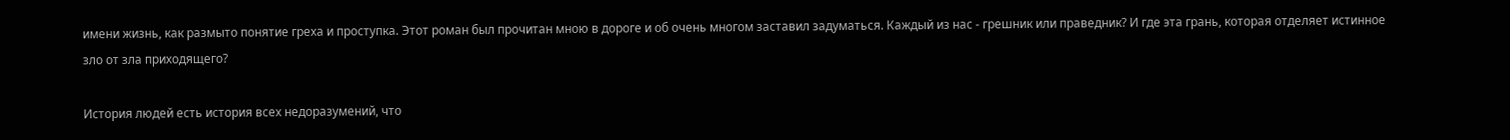имени жизнь, как размыто понятие греха и проступка. Этот роман был прочитан мною в дороге и об очень многом заставил задуматься. Каждый из нас - грешник или праведник? И где эта грань, которая отделяет истинное зло от зла приходящего?

История людей есть история всех недоразумений, что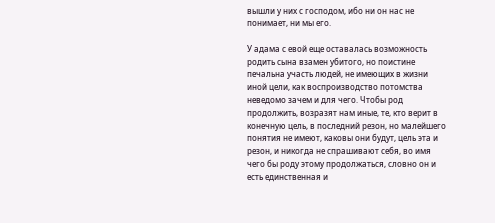вышли у них с господом, ибо ни он нас не понимает, ни мы его.

У адама с евой еще оставалась возможность родить сына взамен убитого, но поистине печальна участь людей, не имеющих в жизни иной цели, как воспроизводство потомства неведомо зачем и для чего. Чтобы род продолжить, возразят нам иные, те, кто верит в конечную цель, в последний резон, но малейшего понятия не имеют, каковы они будут, цель эта и резон, и никогда не спрашивают себя, во имя чего бы роду этому продолжаться, словно он и есть единственная и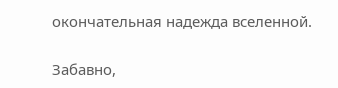окончательная надежда вселенной.

Забавно,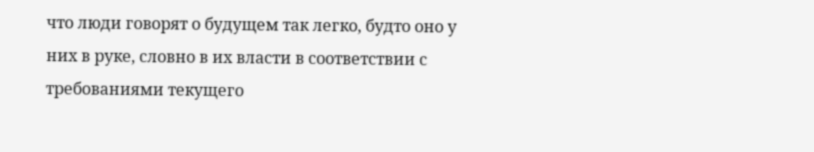что люди говорят о будущем так легко, будто оно у них в руке, словно в их власти в соответствии с требованиями текущего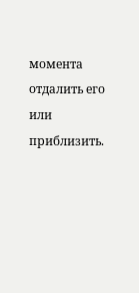момента отдалить его или приблизить.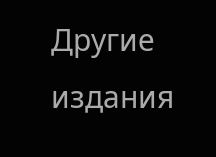Другие издания